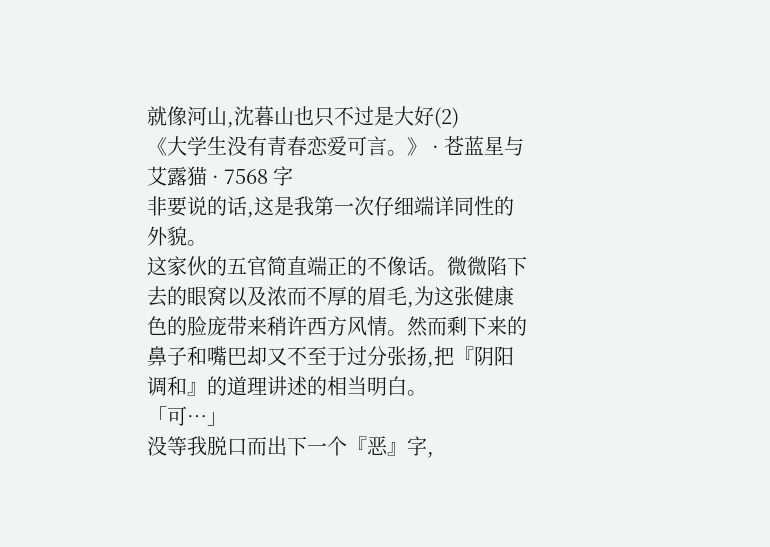就像河山,沈暮山也只不过是大好(2)
《大学生没有青春恋爱可言。》 · 苍蓝星与艾露猫 · 7568 字
非要说的话,这是我第一次仔细端详同性的外貌。
这家伙的五官简直端正的不像话。微微陷下去的眼窝以及浓而不厚的眉毛,为这张健康色的脸庞带来稍许西方风情。然而剩下来的鼻子和嘴巴却又不至于过分张扬,把『阴阳调和』的道理讲述的相当明白。
「可…」
没等我脱口而出下一个『恶』字,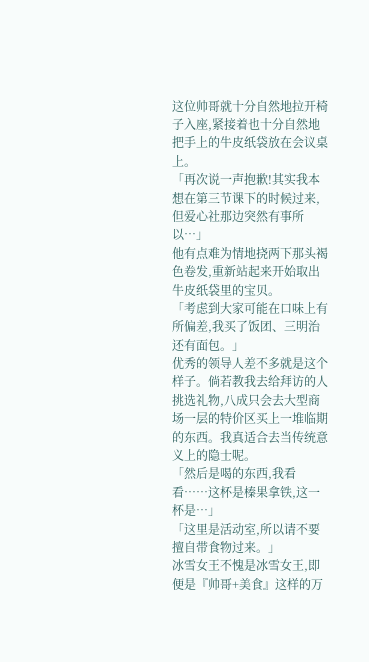这位帅哥就十分自然地拉开椅子入座,紧接着也十分自然地把手上的牛皮纸袋放在会议桌上。
「再次说一声抱歉!其实我本想在第三节课下的时候过来,但爱心社那边突然有事所以…」
他有点难为情地挠两下那头褐色卷发,重新站起来开始取出牛皮纸袋里的宝贝。
「考虑到大家可能在口味上有所偏差,我买了饭团、三明治还有面包。」
优秀的领导人差不多就是这个样子。倘若教我去给拜访的人挑选礼物,八成只会去大型商场一层的特价区买上一堆临期的东西。我真适合去当传统意义上的隐士呢。
「然后是喝的东西,我看看……这杯是榛果拿铁,这一杯是…」
「这里是活动室,所以请不要擅自带食物过来。」
冰雪女王不愧是冰雪女王,即便是『帅哥+美食』这样的万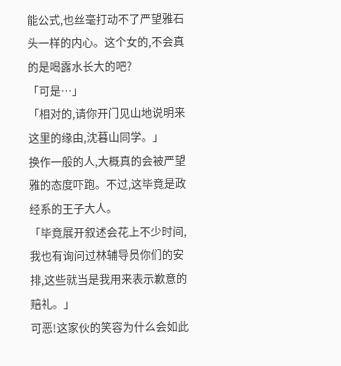能公式,也丝毫打动不了严望雅石头一样的内心。这个女的,不会真的是喝露水长大的吧?
「可是…」
「相对的,请你开门见山地说明来这里的缘由,沈暮山同学。」
换作一般的人,大概真的会被严望雅的态度吓跑。不过,这毕竟是政经系的王子大人。
「毕竟展开叙述会花上不少时间,我也有询问过林辅导员你们的安排,这些就当是我用来表示歉意的赔礼。」
可恶!这家伙的笑容为什么会如此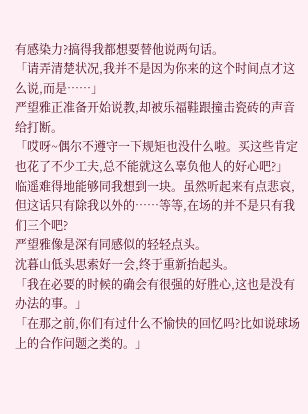有感染力?搞得我都想要替他说两句话。
「请弄清楚状况,我并不是因为你来的这个时间点才这么说,而是……」
严望雅正准备开始说教,却被乐福鞋跟撞击瓷砖的声音给打断。
「哎呀~偶尔不遵守一下规矩也没什么啦。买这些肯定也花了不少工夫,总不能就这么辜负他人的好心吧?」
临遥难得地能够同我想到一块。虽然听起来有点悲哀,但这话只有除我以外的……等等,在场的并不是只有我们三个吧?
严望雅像是深有同感似的轻轻点头。
沈暮山低头思索好一会,终于重新抬起头。
「我在必要的时候的确会有很强的好胜心,这也是没有办法的事。」
「在那之前,你们有过什么不愉快的回忆吗?比如说球场上的合作问题之类的。」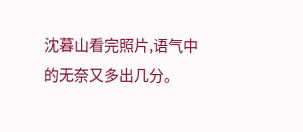沈暮山看完照片,语气中的无奈又多出几分。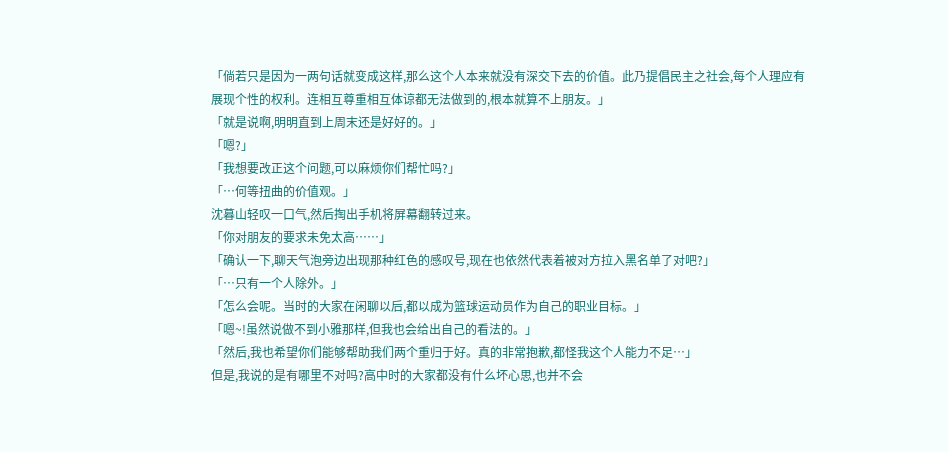「倘若只是因为一两句话就变成这样,那么这个人本来就没有深交下去的价值。此乃提倡民主之社会,每个人理应有展现个性的权利。连相互尊重相互体谅都无法做到的,根本就算不上朋友。」
「就是说啊,明明直到上周末还是好好的。」
「嗯?」
「我想要改正这个问题,可以麻烦你们帮忙吗?」
「…何等扭曲的价值观。」
沈暮山轻叹一口气,然后掏出手机将屏幕翻转过来。
「你对朋友的要求未免太高……」
「确认一下,聊天气泡旁边出现那种红色的感叹号,现在也依然代表着被对方拉入黑名单了对吧?」
「…只有一个人除外。」
「怎么会呢。当时的大家在闲聊以后,都以成为篮球运动员作为自己的职业目标。」
「嗯~!虽然说做不到小雅那样,但我也会给出自己的看法的。」
「然后,我也希望你们能够帮助我们两个重归于好。真的非常抱歉,都怪我这个人能力不足…」
但是,我说的是有哪里不对吗?高中时的大家都没有什么坏心思,也并不会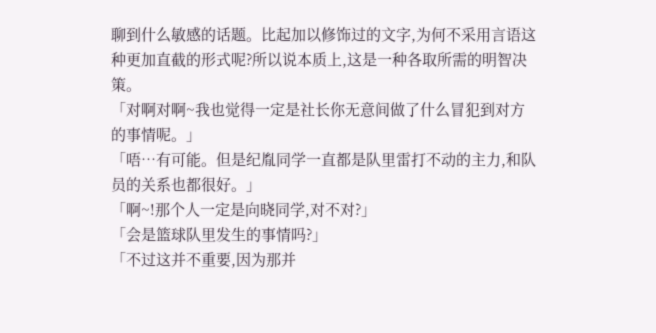聊到什么敏感的话题。比起加以修饰过的文字,为何不采用言语这种更加直截的形式呢?所以说本质上,这是一种各取所需的明智决策。
「对啊对啊~我也觉得一定是社长你无意间做了什么冒犯到对方的事情呢。」
「唔…有可能。但是纪胤同学一直都是队里雷打不动的主力,和队员的关系也都很好。」
「啊~!那个人一定是向晓同学,对不对?」
「会是篮球队里发生的事情吗?」
「不过这并不重要,因为那并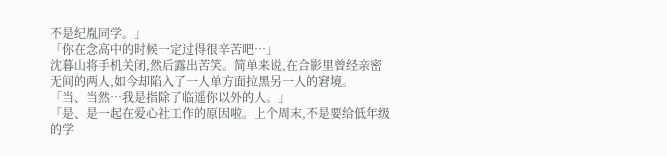不是纪胤同学。」
「你在念高中的时候一定过得很辛苦吧…」
沈暮山将手机关闭,然后露出苦笑。简单来说,在合影里曾经亲密无间的两人,如今却陷入了一人单方面拉黑另一人的窘境。
「当、当然…我是指除了临遥你以外的人。」
「是、是一起在爱心社工作的原因啦。上个周末,不是要给低年级的学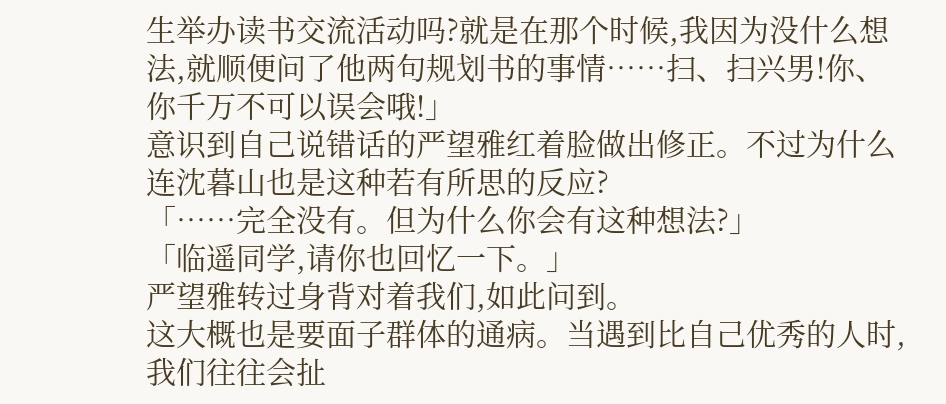生举办读书交流活动吗?就是在那个时候,我因为没什么想法,就顺便问了他两句规划书的事情……扫、扫兴男!你、你千万不可以误会哦!」
意识到自己说错话的严望雅红着脸做出修正。不过为什么连沈暮山也是这种若有所思的反应?
「……完全没有。但为什么你会有这种想法?」
「临遥同学,请你也回忆一下。」
严望雅转过身背对着我们,如此问到。
这大概也是要面子群体的通病。当遇到比自己优秀的人时,我们往往会扯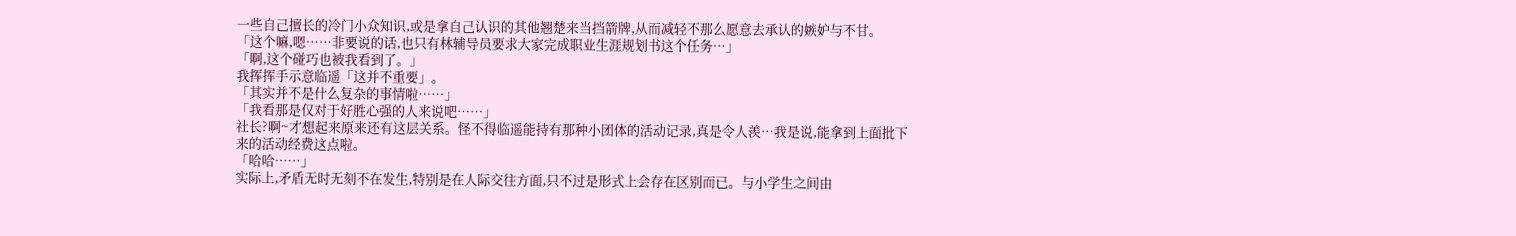一些自己擅长的冷门小众知识,或是拿自己认识的其他翘楚来当挡箭牌,从而减轻不那么愿意去承认的嫉妒与不甘。
「这个嘛,嗯……非要说的话,也只有林辅导员要求大家完成职业生涯规划书这个任务…」
「啊,这个碰巧也被我看到了。」
我挥挥手示意临遥「这并不重要」。
「其实并不是什么复杂的事情啦……」
「我看那是仅对于好胜心强的人来说吧……」
社长?啊~才想起来原来还有这层关系。怪不得临遥能持有那种小团体的活动记录,真是令人羡…我是说,能拿到上面批下来的活动经费这点啦。
「哈哈……」
实际上,矛盾无时无刻不在发生,特别是在人际交往方面,只不过是形式上会存在区别而已。与小学生之间由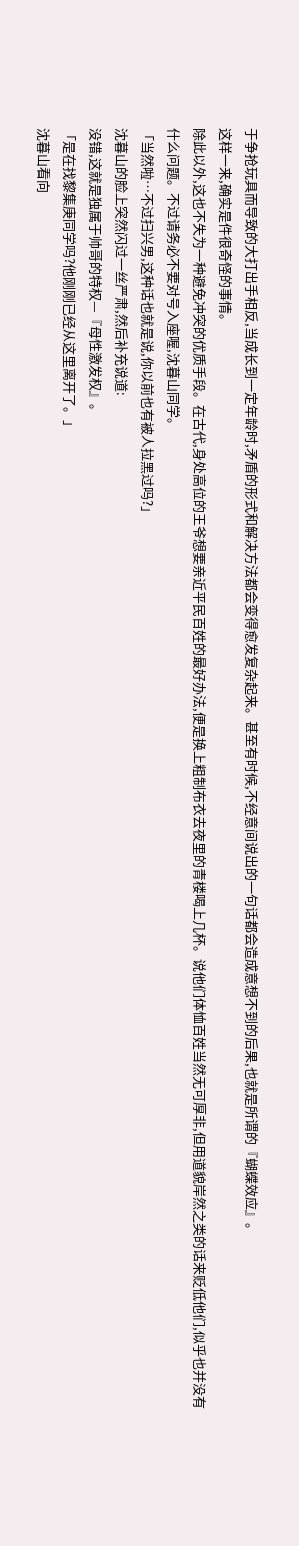于争抢玩具而导致的大打出手相反,当成长到一定年龄时,矛盾的形式和解决方法都会变得愈发复杂起来。甚至有时候,不经意间说出的一句话都会造成意想不到的后果,也就是所谓的『蝴蝶效应』。
这样一来,确实是件很奇怪的事情。
除此以外,这也不失为一种避免冲突的优质手段。在古代,身处高位的王爷想要亲近平民百姓的最好办法,便是换上粗制布衣去夜里的青楼喝上几杯。说他们体恤百姓当然无可厚非,但用道貌岸然之类的话来贬低他们,似乎也并没有什么问题。不过请务必不要对号入座喔,沈暮山同学。
「当然啦…不过扫兴男,这种话也就是说,你以前也有被人拉黑过吗?」
沈暮山的脸上突然闪过一丝严肃,然后补充说道:
没错,这就是独属于帅哥的特权—『母性激发权』。
「是在找黎集庚同学吗?他刚刚已经从这里离开了。」
沈暮山看向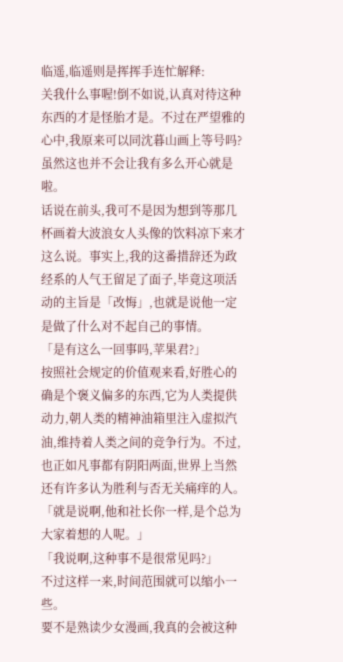临遥,临遥则是挥挥手连忙解释:
关我什么事喔!倒不如说,认真对待这种东西的才是怪胎才是。不过在严望雅的心中,我原来可以同沈暮山画上等号吗?虽然这也并不会让我有多么开心就是啦。
话说在前头,我可不是因为想到等那几杯画着大波浪女人头像的饮料凉下来才这么说。事实上,我的这番措辞还为政经系的人气王留足了面子,毕竟这项活动的主旨是「改悔」,也就是说他一定是做了什么对不起自己的事情。
「是有这么一回事吗,苹果君?」
按照社会规定的价值观来看,好胜心的确是个褒义偏多的东西,它为人类提供动力,朝人类的精神油箱里注入虚拟汽油,维持着人类之间的竞争行为。不过,也正如凡事都有阴阳两面,世界上当然还有许多认为胜利与否无关痛痒的人。
「就是说啊,他和社长你一样,是个总为大家着想的人呢。」
「我说啊,这种事不是很常见吗?」
不过这样一来,时间范围就可以缩小一些。
要不是熟读少女漫画,我真的会被这种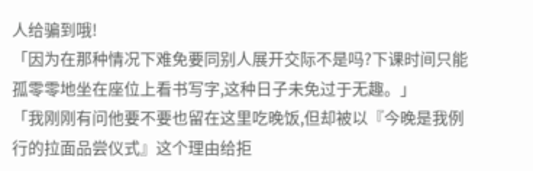人给骗到哦!
「因为在那种情况下难免要同别人展开交际不是吗?下课时间只能孤零零地坐在座位上看书写字,这种日子未免过于无趣。」
「我刚刚有问他要不要也留在这里吃晚饭,但却被以『今晚是我例行的拉面品尝仪式』这个理由给拒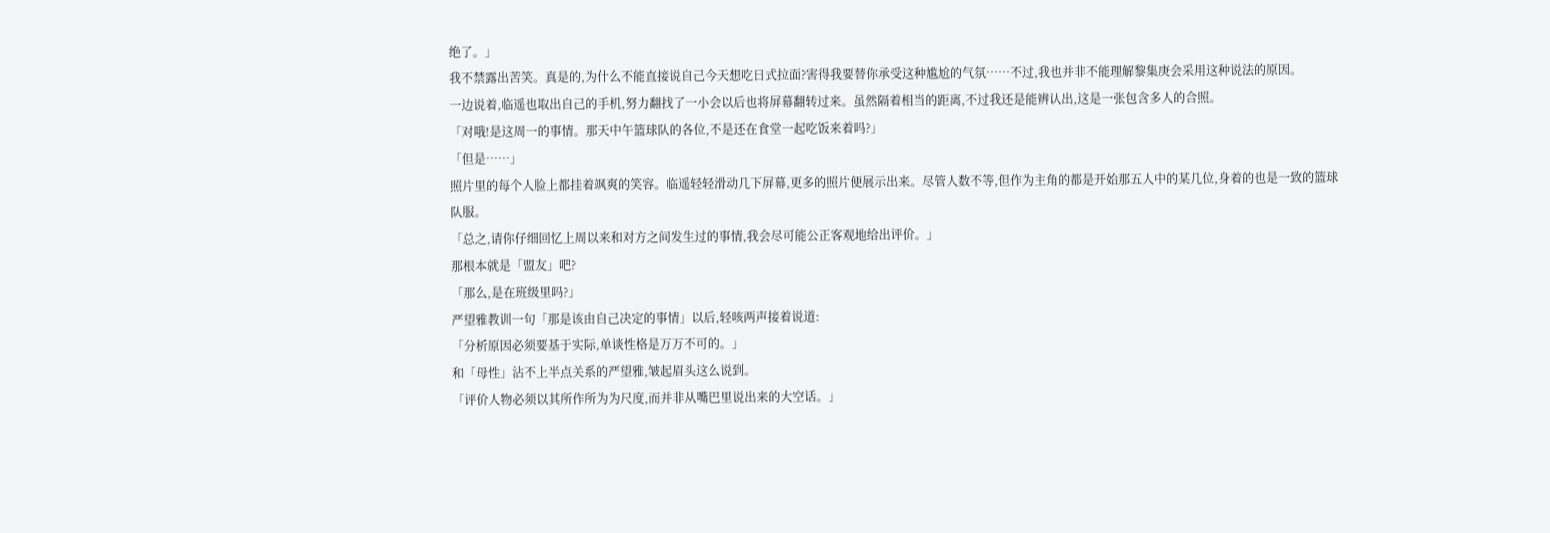绝了。」
我不禁露出苦笑。真是的,为什么不能直接说自己今天想吃日式拉面?害得我要替你承受这种尴尬的气氛……不过,我也并非不能理解黎集庚会采用这种说法的原因。
一边说着,临遥也取出自己的手机,努力翻找了一小会以后也将屏幕翻转过来。虽然隔着相当的距离,不过我还是能辨认出,这是一张包含多人的合照。
「对哦!是这周一的事情。那天中午篮球队的各位,不是还在食堂一起吃饭来着吗?」
「但是……」
照片里的每个人脸上都挂着飒爽的笑容。临遥轻轻滑动几下屏幕,更多的照片便展示出来。尽管人数不等,但作为主角的都是开始那五人中的某几位,身着的也是一致的篮球队服。
「总之,请你仔细回忆上周以来和对方之间发生过的事情,我会尽可能公正客观地给出评价。」
那根本就是「盟友」吧?
「那么,是在班级里吗?」
严望雅教训一句「那是该由自己决定的事情」以后,轻咳两声接着说道:
「分析原因必须要基于实际,单谈性格是万万不可的。」
和「母性」沾不上半点关系的严望雅,皱起眉头这么说到。
「评价人物必须以其所作所为为尺度,而并非从嘴巴里说出来的大空话。」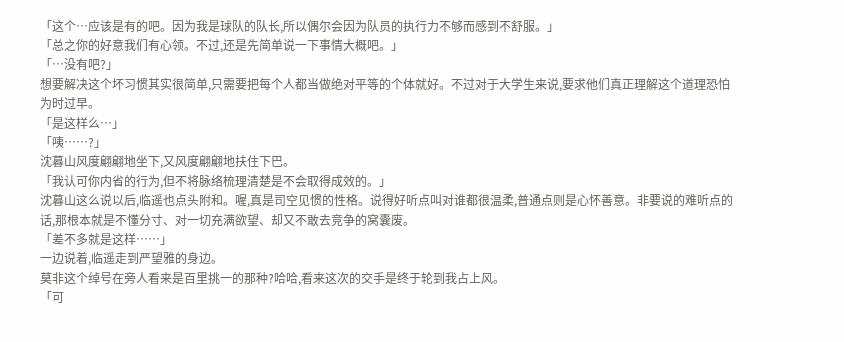「这个…应该是有的吧。因为我是球队的队长,所以偶尔会因为队员的执行力不够而感到不舒服。」
「总之你的好意我们有心领。不过,还是先简单说一下事情大概吧。」
「…没有吧?」
想要解决这个坏习惯其实很简单,只需要把每个人都当做绝对平等的个体就好。不过对于大学生来说,要求他们真正理解这个道理恐怕为时过早。
「是这样么…」
「咦……?」
沈暮山风度翩翩地坐下,又风度翩翩地扶住下巴。
「我认可你内省的行为,但不将脉络梳理清楚是不会取得成效的。」
沈暮山这么说以后,临遥也点头附和。喔,真是司空见惯的性格。说得好听点叫对谁都很温柔,普通点则是心怀善意。非要说的难听点的话,那根本就是不懂分寸、对一切充满欲望、却又不敢去竞争的窝囊废。
「差不多就是这样……」
一边说着,临遥走到严望雅的身边。
莫非这个绰号在旁人看来是百里挑一的那种?哈哈,看来这次的交手是终于轮到我占上风。
「可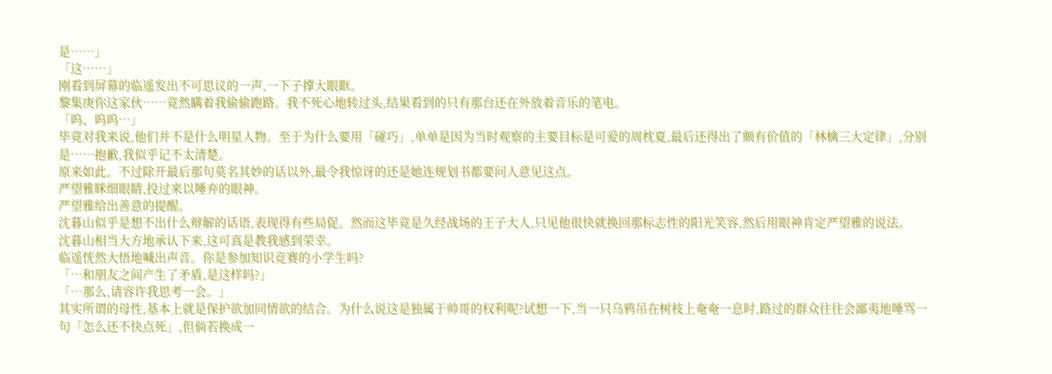是……」
「这……」
刚看到屏幕的临遥发出不可思议的一声,一下子撑大眼眶。
黎集庚你这家伙……竟然瞒着我偷偷跑路。我不死心地转过头,结果看到的只有那台还在外放着音乐的笔电。
「呜、呜呜…」
毕竟对我来说,他们并不是什么明星人物。至于为什么要用「碰巧」,单单是因为当时观察的主要目标是可爱的周枕夏,最后还得出了颇有价值的「林檎三大定律」,分别是……抱歉,我似乎记不太清楚。
原来如此。不过除开最后那句莫名其妙的话以外,最令我惊讶的还是她连规划书都要问人意见这点。
严望雅眯细眼睛,投过来以唾弃的眼神。
严望雅给出善意的提醒。
沈暮山似乎是想不出什么辩解的话语,表现得有些局促。然而这毕竟是久经战场的王子大人,只见他很快就换回那标志性的阳光笑容,然后用眼神肯定严望雅的说法。
沈暮山相当大方地承认下来,这可真是教我感到荣幸。
临遥恍然大悟地喊出声音。你是参加知识竞赛的小学生吗?
「…和朋友之间产生了矛盾,是这样吗?」
「…那么,请容许我思考一会。」
其实所谓的母性,基本上就是保护欲加同情欲的结合。为什么说这是独属于帅哥的权利呢?试想一下,当一只乌鸦吊在树枝上奄奄一息时,路过的群众往往会鄙夷地唾骂一句「怎么还不快点死」,但倘若换成一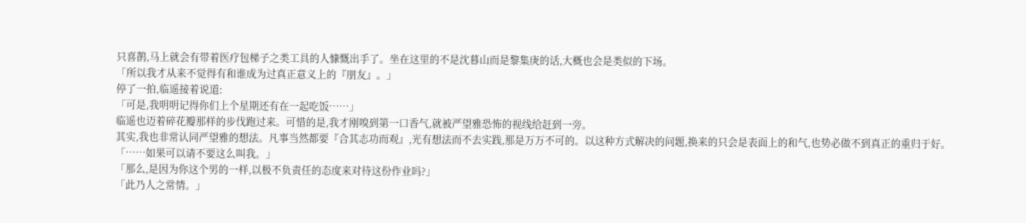只喜鹊,马上就会有带着医疗包梯子之类工具的人慷慨出手了。坐在这里的不是沈暮山而是黎集庚的话,大概也会是类似的下场。
「所以我才从来不觉得有和谁成为过真正意义上的『朋友』。」
停了一拍,临遥接着说道:
「可是,我明明记得你们上个星期还有在一起吃饭……」
临遥也迈着碎花瓣那样的步伐跑过来。可惜的是,我才刚嗅到第一口香气,就被严望雅恐怖的视线给赶到一旁。
其实,我也非常认同严望雅的想法。凡事当然都要『合其志功而观』,光有想法而不去实践,那是万万不可的。以这种方式解决的问题,换来的只会是表面上的和气,也势必做不到真正的重归于好。
「……如果可以请不要这么叫我。」
「那么,是因为你这个男的一样,以极不负责任的态度来对待这份作业吗?」
「此乃人之常情。」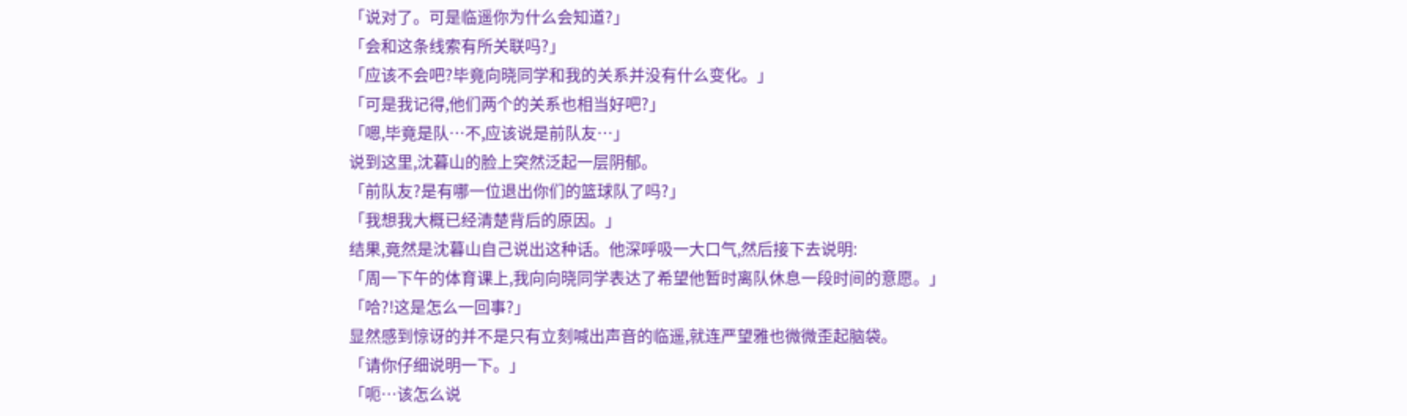「说对了。可是临遥你为什么会知道?」
「会和这条线索有所关联吗?」
「应该不会吧?毕竟向晓同学和我的关系并没有什么变化。」
「可是我记得,他们两个的关系也相当好吧?」
「嗯,毕竟是队…不,应该说是前队友…」
说到这里,沈暮山的脸上突然泛起一层阴郁。
「前队友?是有哪一位退出你们的篮球队了吗?」
「我想我大概已经清楚背后的原因。」
结果,竟然是沈暮山自己说出这种话。他深呼吸一大口气,然后接下去说明:
「周一下午的体育课上,我向向晓同学表达了希望他暂时离队休息一段时间的意愿。」
「哈?!这是怎么一回事?」
显然感到惊讶的并不是只有立刻喊出声音的临遥,就连严望雅也微微歪起脑袋。
「请你仔细说明一下。」
「呃…该怎么说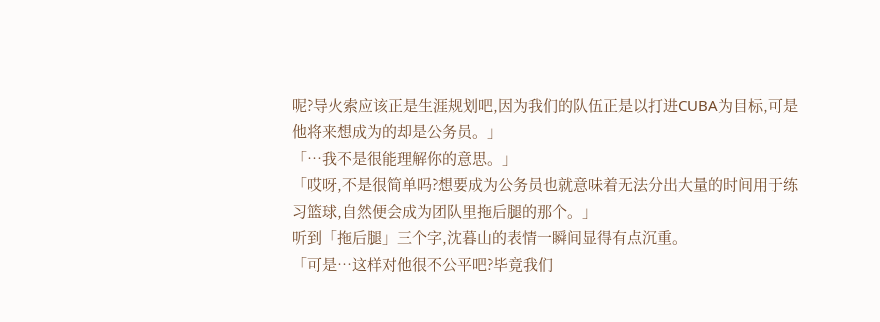呢?导火索应该正是生涯规划吧,因为我们的队伍正是以打进CUBA为目标,可是他将来想成为的却是公务员。」
「…我不是很能理解你的意思。」
「哎呀,不是很简单吗?想要成为公务员也就意味着无法分出大量的时间用于练习篮球,自然便会成为团队里拖后腿的那个。」
听到「拖后腿」三个字,沈暮山的表情一瞬间显得有点沉重。
「可是…这样对他很不公平吧?毕竟我们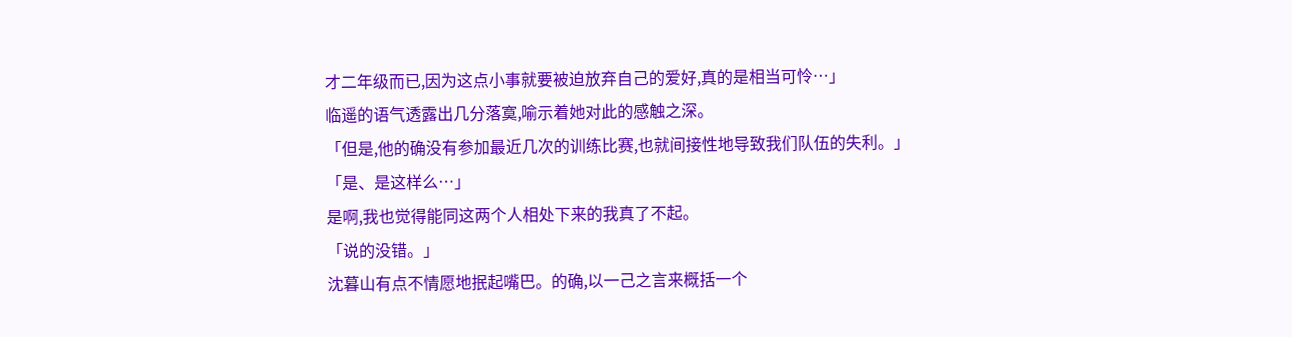才二年级而已,因为这点小事就要被迫放弃自己的爱好,真的是相当可怜…」
临遥的语气透露出几分落寞,喻示着她对此的感触之深。
「但是,他的确没有参加最近几次的训练比赛,也就间接性地导致我们队伍的失利。」
「是、是这样么…」
是啊,我也觉得能同这两个人相处下来的我真了不起。
「说的没错。」
沈暮山有点不情愿地抿起嘴巴。的确,以一己之言来概括一个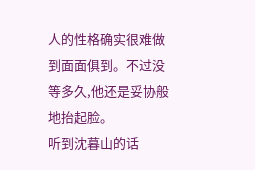人的性格确实很难做到面面俱到。不过没等多久,他还是妥协般地抬起脸。
听到沈暮山的话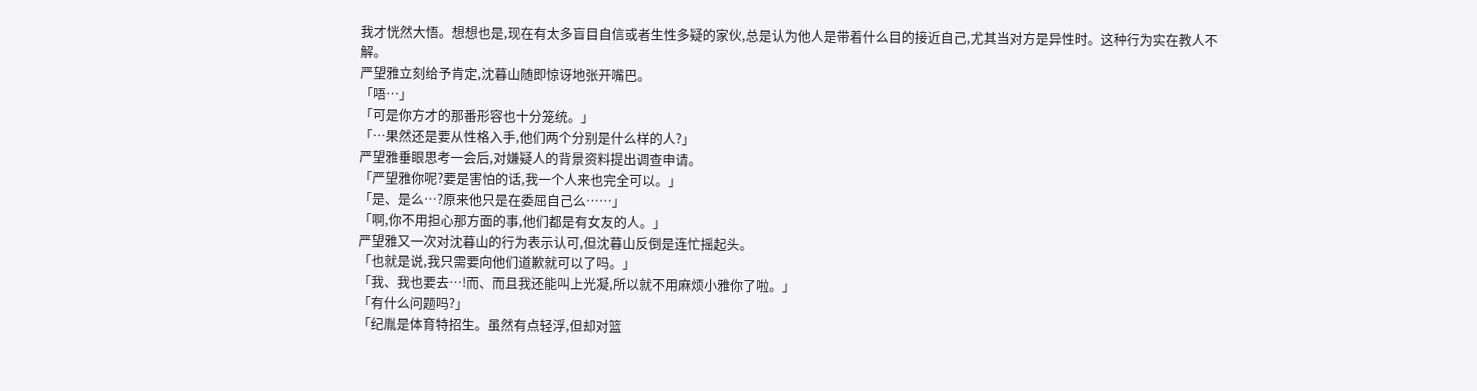我才恍然大悟。想想也是,现在有太多盲目自信或者生性多疑的家伙,总是认为他人是带着什么目的接近自己,尤其当对方是异性时。这种行为实在教人不解。
严望雅立刻给予肯定,沈暮山随即惊讶地张开嘴巴。
「唔…」
「可是你方才的那番形容也十分笼统。」
「…果然还是要从性格入手,他们两个分别是什么样的人?」
严望雅垂眼思考一会后,对嫌疑人的背景资料提出调查申请。
「严望雅你呢?要是害怕的话,我一个人来也完全可以。」
「是、是么…?原来他只是在委屈自己么……」
「啊,你不用担心那方面的事,他们都是有女友的人。」
严望雅又一次对沈暮山的行为表示认可,但沈暮山反倒是连忙摇起头。
「也就是说,我只需要向他们道歉就可以了吗。」
「我、我也要去…!而、而且我还能叫上光凝,所以就不用麻烦小雅你了啦。」
「有什么问题吗?」
「纪胤是体育特招生。虽然有点轻浮,但却对篮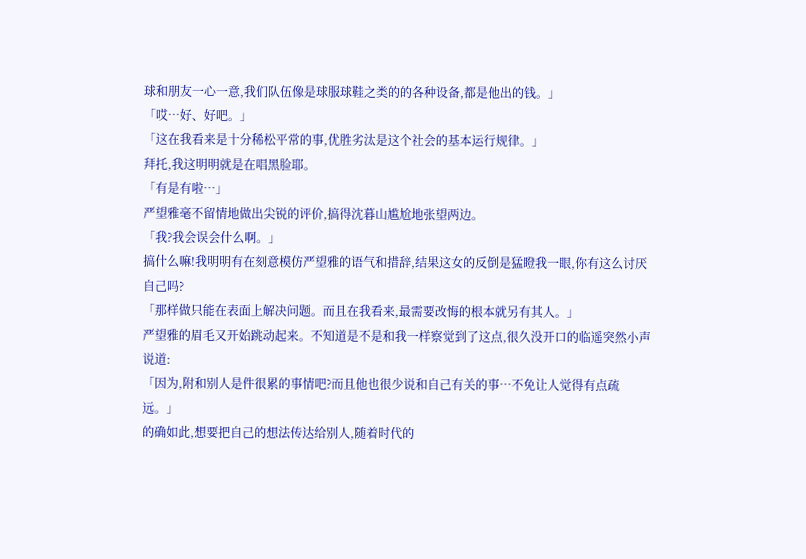球和朋友一心一意,我们队伍像是球服球鞋之类的的各种设备,都是他出的钱。」
「哎…好、好吧。」
「这在我看来是十分稀松平常的事,优胜劣汰是这个社会的基本运行规律。」
拜托,我这明明就是在唱黑脸耶。
「有是有啦…」
严望雅毫不留情地做出尖锐的评价,搞得沈暮山尴尬地张望两边。
「我?我会误会什么啊。」
搞什么嘛!我明明有在刻意模仿严望雅的语气和措辞,结果这女的反倒是猛瞪我一眼,你有这么讨厌自己吗?
「那样做只能在表面上解决问题。而且在我看来,最需要改悔的根本就另有其人。」
严望雅的眉毛又开始跳动起来。不知道是不是和我一样察觉到了这点,很久没开口的临遥突然小声说道:
「因为,附和别人是件很累的事情吧?而且他也很少说和自己有关的事…不免让人觉得有点疏远。」
的确如此,想要把自己的想法传达给别人,随着时代的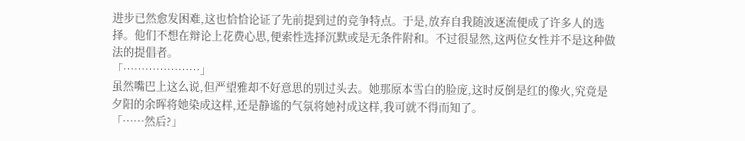进步已然愈发困难,这也恰恰论证了先前提到过的竞争特点。于是,放弃自我随波逐流便成了许多人的选择。他们不想在辩论上花费心思,便索性选择沉默或是无条件附和。不过很显然,这两位女性并不是这种做法的提倡者。
「…………………」
虽然嘴巴上这么说,但严望雅却不好意思的别过头去。她那原本雪白的脸庞,这时反倒是红的像火,究竟是夕阳的余晖将她染成这样,还是静谧的气氛将她衬成这样,我可就不得而知了。
「……然后?」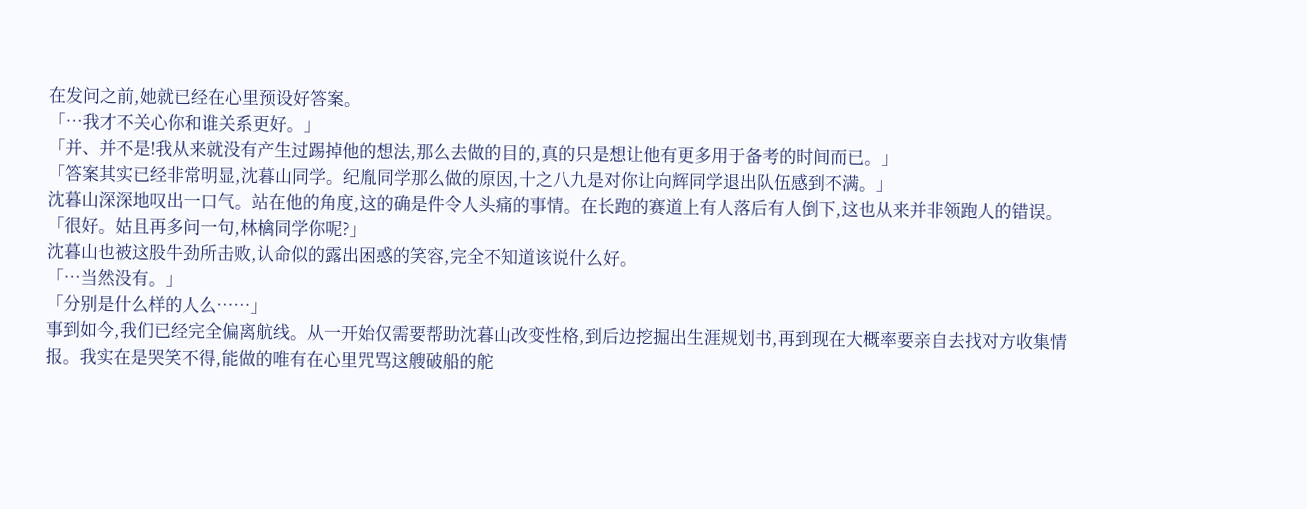在发问之前,她就已经在心里预设好答案。
「…我才不关心你和谁关系更好。」
「并、并不是!我从来就没有产生过踢掉他的想法,那么去做的目的,真的只是想让他有更多用于备考的时间而已。」
「答案其实已经非常明显,沈暮山同学。纪胤同学那么做的原因,十之八九是对你让向辉同学退出队伍感到不满。」
沈暮山深深地叹出一口气。站在他的角度,这的确是件令人头痛的事情。在长跑的赛道上有人落后有人倒下,这也从来并非领跑人的错误。
「很好。姑且再多问一句,林檎同学你呢?」
沈暮山也被这股牛劲所击败,认命似的露出困惑的笑容,完全不知道该说什么好。
「…当然没有。」
「分别是什么样的人么……」
事到如今,我们已经完全偏离航线。从一开始仅需要帮助沈暮山改变性格,到后边挖掘出生涯规划书,再到现在大概率要亲自去找对方收集情报。我实在是哭笑不得,能做的唯有在心里咒骂这艘破船的舵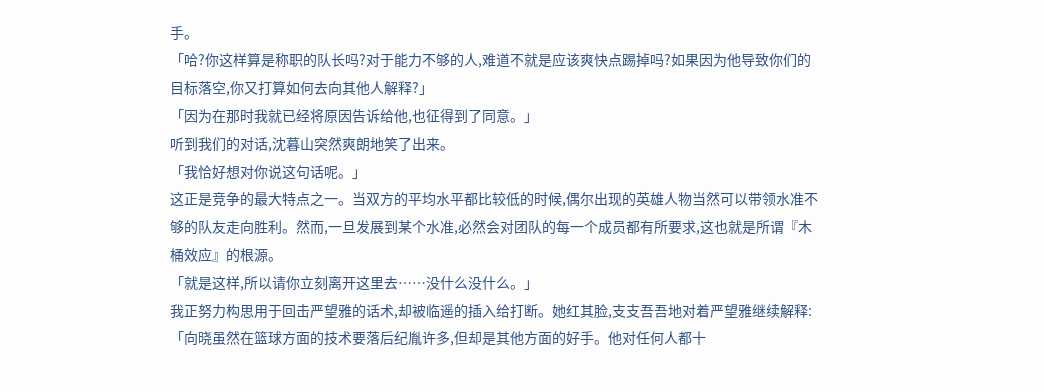手。
「哈?你这样算是称职的队长吗?对于能力不够的人,难道不就是应该爽快点踢掉吗?如果因为他导致你们的目标落空,你又打算如何去向其他人解释?」
「因为在那时我就已经将原因告诉给他,也征得到了同意。」
听到我们的对话,沈暮山突然爽朗地笑了出来。
「我恰好想对你说这句话呢。」
这正是竞争的最大特点之一。当双方的平均水平都比较低的时候,偶尔出现的英雄人物当然可以带领水准不够的队友走向胜利。然而,一旦发展到某个水准,必然会对团队的每一个成员都有所要求,这也就是所谓『木桶效应』的根源。
「就是这样,所以请你立刻离开这里去……没什么没什么。」
我正努力构思用于回击严望雅的话术,却被临遥的插入给打断。她红其脸,支支吾吾地对着严望雅继续解释:
「向晓虽然在篮球方面的技术要落后纪胤许多,但却是其他方面的好手。他对任何人都十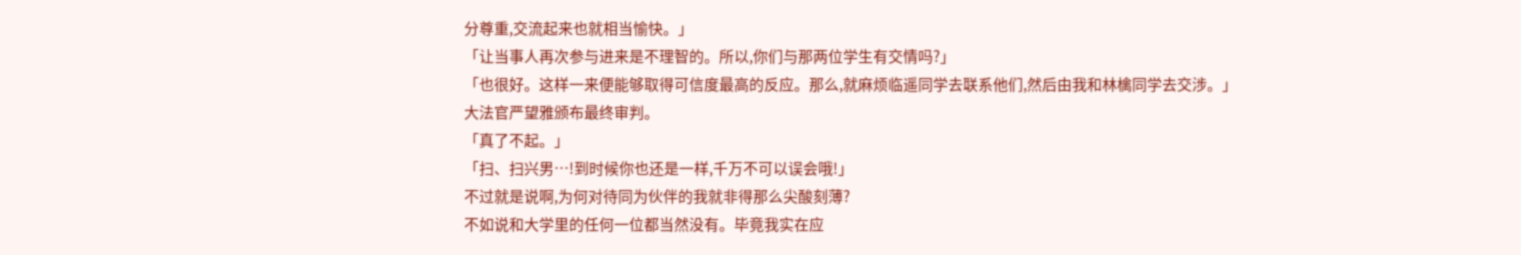分尊重,交流起来也就相当愉快。」
「让当事人再次参与进来是不理智的。所以,你们与那两位学生有交情吗?」
「也很好。这样一来便能够取得可信度最高的反应。那么,就麻烦临遥同学去联系他们,然后由我和林檎同学去交涉。」
大法官严望雅颁布最终审判。
「真了不起。」
「扫、扫兴男…!到时候你也还是一样,千万不可以误会哦!」
不过就是说啊,为何对待同为伙伴的我就非得那么尖酸刻薄?
不如说和大学里的任何一位都当然没有。毕竟我实在应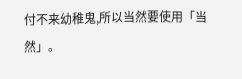付不来幼稚鬼,所以当然要使用「当然」。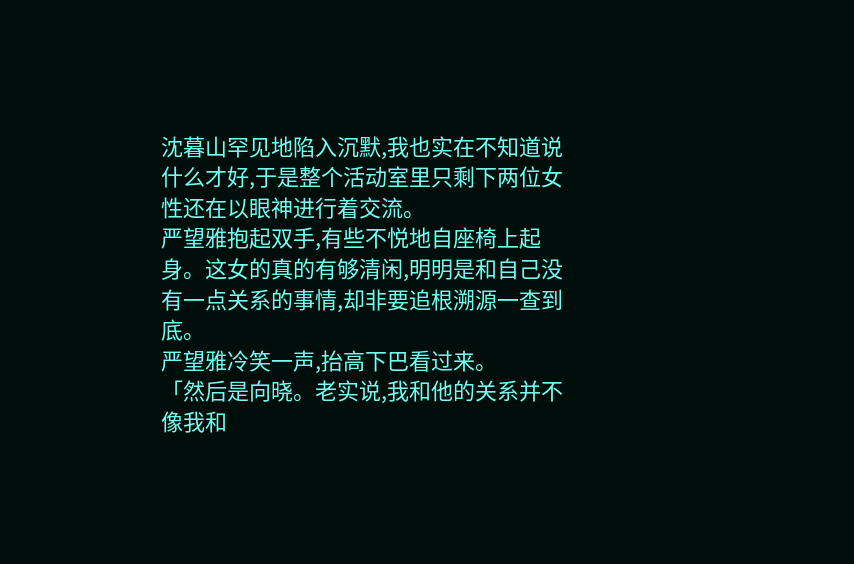沈暮山罕见地陷入沉默,我也实在不知道说什么才好,于是整个活动室里只剩下两位女性还在以眼神进行着交流。
严望雅抱起双手,有些不悦地自座椅上起身。这女的真的有够清闲,明明是和自己没有一点关系的事情,却非要追根溯源一查到底。
严望雅冷笑一声,抬高下巴看过来。
「然后是向晓。老实说,我和他的关系并不像我和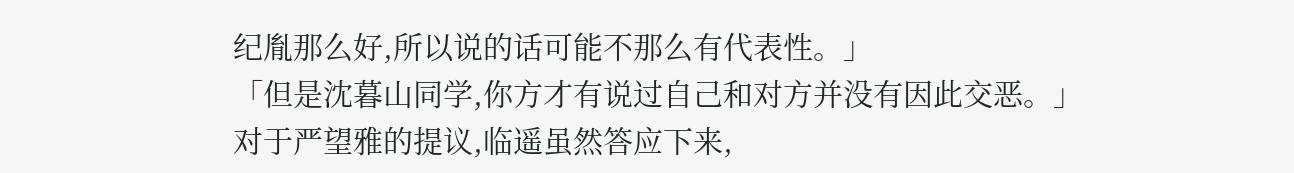纪胤那么好,所以说的话可能不那么有代表性。」
「但是沈暮山同学,你方才有说过自己和对方并没有因此交恶。」
对于严望雅的提议,临遥虽然答应下来,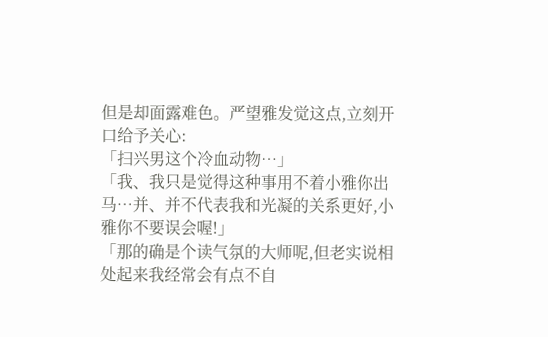但是却面露难色。严望雅发觉这点,立刻开口给予关心:
「扫兴男这个冷血动物…」
「我、我只是觉得这种事用不着小雅你出马…并、并不代表我和光凝的关系更好,小雅你不要误会喔!」
「那的确是个读气氛的大师呢,但老实说相处起来我经常会有点不自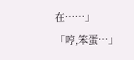在……」
「哼,笨蛋…」